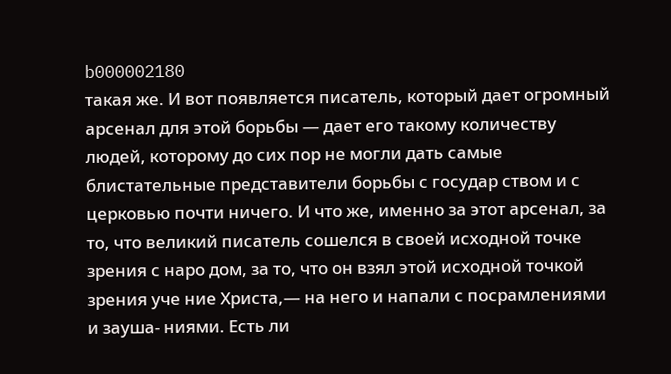b000002180
такая же. И вот появляется писатель, который дает огромный арсенал для этой борьбы — дает его такому количеству людей, которому до сих пор не могли дать самые блистательные представители борьбы с государ ством и с церковью почти ничего. И что же, именно за этот арсенал, за то, что великий писатель сошелся в своей исходной точке зрения с наро дом, за то, что он взял этой исходной точкой зрения уче ние Христа,— на него и напали с посрамлениями и зауша- ниями. Есть ли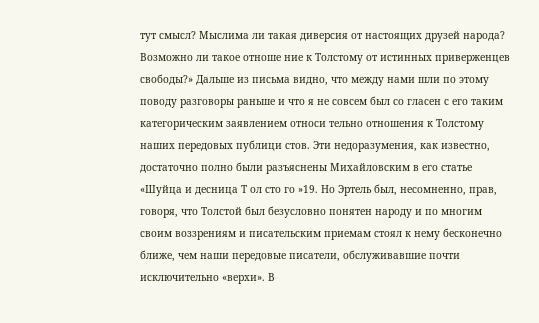тут смысл? Мыслима ли такая диверсия от настоящих друзей народа? Возможно ли такое отноше ние к Толстому от истинных приверженцев свободы?» Дальше из письма видно, что между нами шли по этому поводу разговоры раньше и что я не совсем был со гласен с его таким категорическим заявлением относи тельно отношения к Толстому наших передовых публици стов. Эти недоразумения, как известно, достаточно полно были разъяснены Михайловским в его статье «Шуйца и десница Т ол сто го »19. Но Эртель был, несомненно, прав, говоря, что Толстой был безусловно понятен народу и по многим своим воззрениям и писательским приемам стоял к нему бесконечно ближе, чем наши передовые писатели, обслуживавшие почти исключительно «верхи». В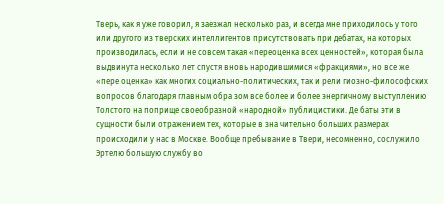Тверь, как я уже говорил, я заезжал несколько раз, и всегда мне приходилось у того или другого из тверских интеллигентов присутствовать при дебатах, на которых производилась, если и не совсем такая «переоценка всех ценностей», которая была выдвинута несколько лет спустя вновь народившимися «фракциями», но все же «пере оценка» как многих социально-политических, так и рели гиозно-философских вопросов благодаря главным обра зом все более и более энергичному выступлению Толстого на поприще своеобразной «народной» публицистики. Де баты эти в сущности были отражением тех, которые в зна чительно больших размерах происходили у нас в Москве. Вообще пребывание в Твери, несомненно, сослужило Эртелю большую службу во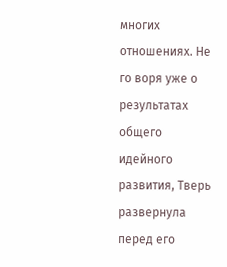многих отношениях. Не го воря уже о результатах общего идейного развития, Тверь развернула перед его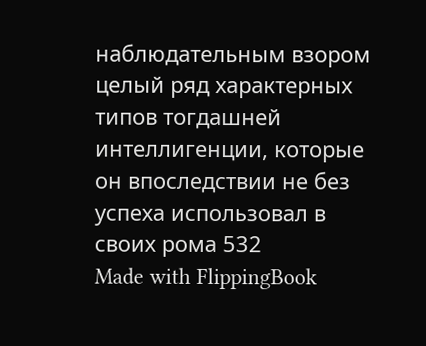наблюдательным взором целый ряд характерных типов тогдашней интеллигенции, которые он впоследствии не без успеха использовал в своих рома 532
Made with FlippingBook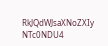RkJQdWJsaXNoZXIy NTc0NDU4